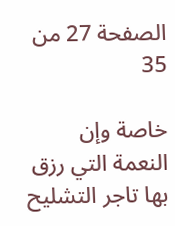الصفحة 27 من 35

خاصة وإن النعمة التي رزق بها تاجر التشليح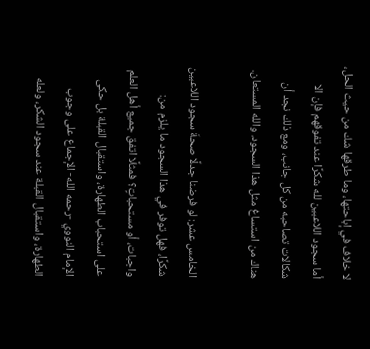لا خلاف في إباحتها، وما طرقها شك من حيث الحل، أما سجود اللاعبين لله شكرًا عند تفوقهم فإن الا شكالات تصاحبه من كل جانب، ومع ذلك نجد أن هناك من استساغ مثل هذا السجود. والله المستعان.

الخامس عشر: لو فرضنا جدلًا صحةَ سجود اللاعبين شكرًا، فهل توفر في هذا السجود ما يلزم من: واجبات، أو مستحباتٍ؟ فمثلًا اتفق جميع أهل العلم على استحباب الطهارة، واستقبال القبلة بل حكى الإمام النووي -رحمه الله- الإجماع على وجوب الطهارة، واستقبال القبلة عند سجود الشكر، ولعله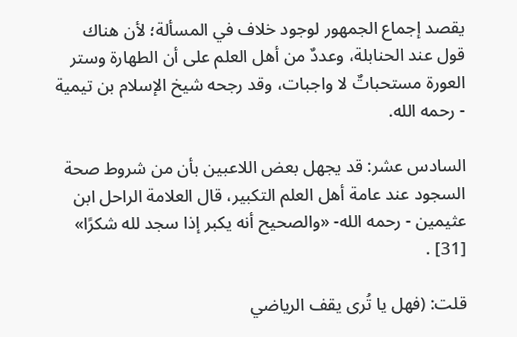يقصد إجماع الجمهور لوجود خلاف في المسألة؛ لأن هناك قول عند الحنابلة، وعددٌ من أهل العلم على أن الطهارة وستر العورة مستحباتٌ لا واجبات، وقد رجحه شيخ الإسلام بن تيمية - رحمه الله.

السادس عشر: قد يجهل بعض اللاعبين بأن من شروط صحة السجود عند عامة أهل العلم التكبير، قال العلامة الراحل ابن عثيمين - رحمه الله- «والصحيح أنه يكبر إذا سجد لله شكرًا» [31] .

قلت: (فهل يا تُرى يقف الرياضي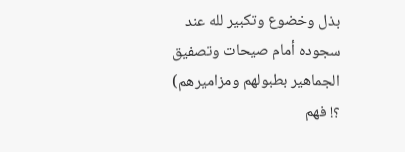بذل وخضوع وتكبير لله عند سجوده أمام صيحات وتصفيق الجماهير بطبولهم ومزاميرهم) ؟! فهم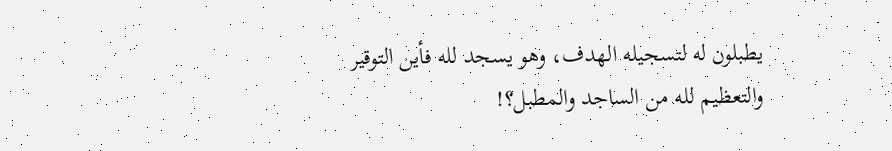يطبلون له لتسجيله الهدف، وهو يسجد لله فأين التوقير والتعظيم لله من الساجد والمطبل؟!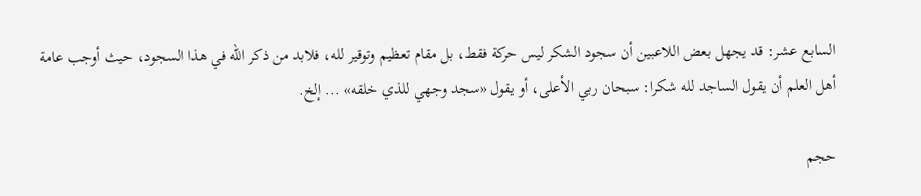السابع عشر: قد يجهل بعض اللاعبين أن سجود الشكر ليس حركة فقط، بل مقام تعظيم وتوقير لله، فلابد من ذكر الله في هذا السجود، حيث أوجب عامة أهل العلم أن يقول الساجد لله شكرا: سبحان ربي الأعلى، أو يقول «سجد وجهي للذي خلقه» ... إلخ.

حجم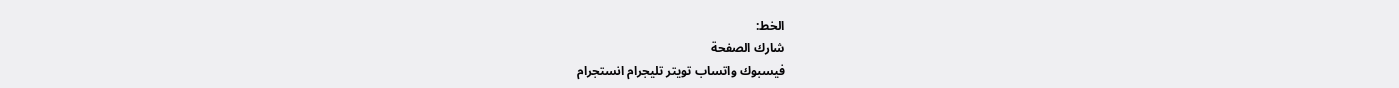الخط:
شارك الصفحة
فيسبوك واتساب تويتر تليجرام انستجرام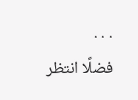. . .
فضلًا انتظر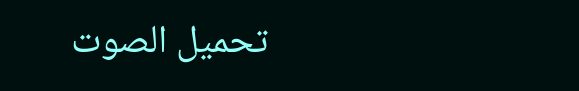تحميل الصوت